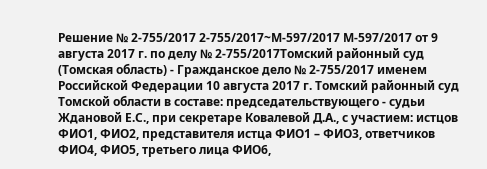Решение № 2-755/2017 2-755/2017~М-597/2017 М-597/2017 от 9 августа 2017 г. по делу № 2-755/2017Томский районный суд (Томская область) - Гражданское дело № 2-755/2017 именем Российской Федерации 10 августа 2017 г. Томский районный суд Томской области в составе: председательствующего - судьи Ждановой Е.С., при секретаре Ковалевой Д.А., с участием: истцов ФИО1, ФИО2, представителя истца ФИО1 – ФИО3, ответчиков ФИО4, ФИО5, третьего лица ФИО6,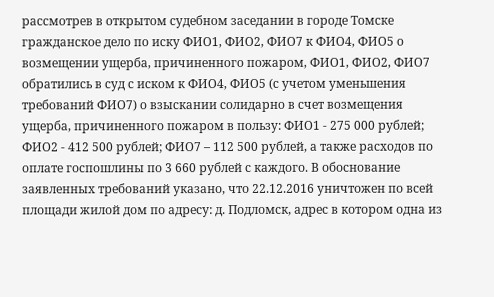рассмотрев в открытом судебном заседании в городе Томске гражданское дело по иску ФИО1, ФИО2, ФИО7 к ФИО4, ФИО5 о возмещении ущерба, причиненного пожаром, ФИО1, ФИО2, ФИО7 обратились в суд с иском к ФИО4, ФИО5 (с учетом уменьшения требований ФИО7) о взыскании солидарно в счет возмещения ущерба, причиненного пожаром в пользу: ФИО1 - 275 000 рублей; ФИО2 - 412 500 рублей; ФИО7 – 112 500 рублей, а также расходов по оплате госпошлины по 3 660 рублей с каждого. В обоснование заявленных требований указано, что 22.12.2016 уничтожен по всей площади жилой дом по адресу: д. Подломск, адрес в котором одна из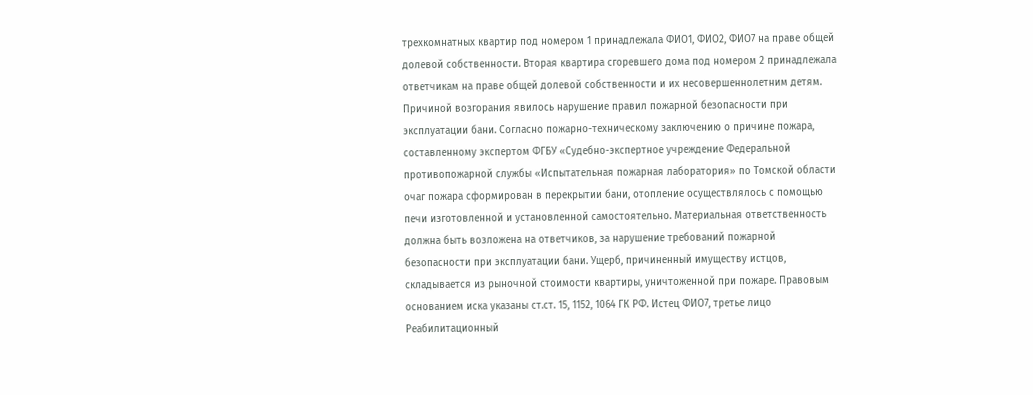трехкомнатных квартир под номером 1 принадлежала ФИО1, ФИО2, ФИО7 на праве общей долевой собственности. Вторая квартира сгоревшего дома под номером 2 принадлежала ответчикам на праве общей долевой собственности и их несовершеннолетним детям. Причиной возгорания явилось нарушение правил пожарной безопасности при эксплуатации бани. Согласно пожарно-техническому заключению о причине пожара, составленному экспертом ФГБУ «Судебно-экспертное учреждение Федеральной противопожарной службы «Испытательная пожарная лаборатория» по Томской области очаг пожара сформирован в перекрытии бани, отопление осуществлялось с помощью печи изготовленной и установленной самостоятельно. Материальная ответственность должна быть возложена на ответчиков, за нарушение требований пожарной безопасности при эксплуатации бани. Ущерб, причиненный имуществу истцов, складывается из рыночной стоимости квартиры, уничтоженной при пожаре. Правовым основанием иска указаны ст.ст. 15, 1152, 1064 ГК РФ. Истец ФИО7, третье лицо Реабилитационный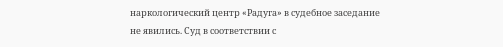наркологический центр «Радуга» в судебное заседание не явились. Суд в соответствии с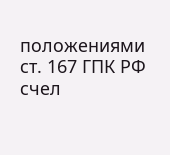положениями ст. 167 ГПК РФ счел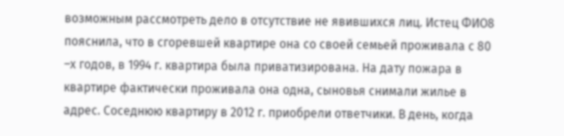возможным рассмотреть дело в отсутствие не явившихся лиц. Истец ФИО8 пояснила, что в сгоревшей квартире она со своей семьей проживала с 80 –х годов, в 1994 г. квартира была приватизирована. На дату пожара в квартире фактически проживала она одна, сыновья снимали жилье в адрес. Соседнюю квартиру в 2012 г. приобрели ответчики. В день, когда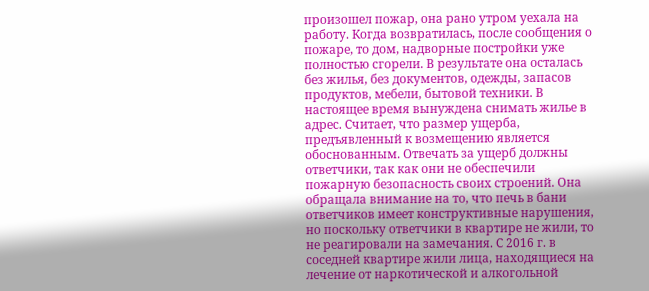произошел пожар, она рано утром уехала на работу. Когда возвратилась, после сообщения о пожаре, то дом, надворные постройки уже полностью сгорели. В результате она осталась без жилья, без документов, одежды, запасов продуктов, мебели, бытовой техники. В настоящее время вынуждена снимать жилье в адрес. Считает, что размер ущерба, предъявленный к возмещению является обоснованным. Отвечать за ущерб должны ответчики, так как они не обеспечили пожарную безопасность своих строений. Она обращала внимание на то, что печь в бани ответчиков имеет конструктивные нарушения, но поскольку ответчики в квартире не жили, то не реагировали на замечания. С 2016 г. в соседней квартире жили лица, находящиеся на лечение от наркотической и алкогольной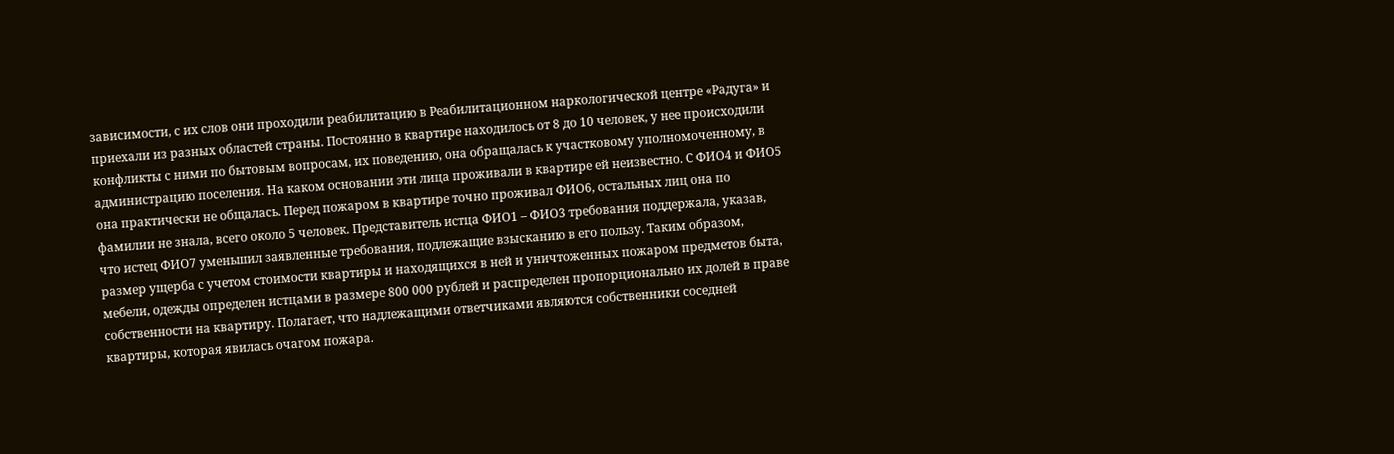зависимости, с их слов они проходили реабилитацию в Реабилитационном наркологической центре «Радуга» и приехали из разных областей страны. Постоянно в квартире находилось от 8 до 10 человек, у нее происходили конфликты с ними по бытовым вопросам, их поведению, она обращалась к участковому уполномоченному, в администрацию поселения. На каком основании эти лица проживали в квартире ей неизвестно. С ФИО4 и ФИО5 она практически не общалась. Перед пожаром в квартире точно проживал ФИО6, остальных лиц она по фамилии не знала, всего около 5 человек. Представитель истца ФИО1 – ФИО3 требования поддержала, указав, что истец ФИО7 уменьшил заявленные требования, подлежащие взысканию в его пользу. Таким образом, размер ущерба с учетом стоимости квартиры и находящихся в ней и уничтоженных пожаром предметов быта, мебели, одежды определен истцами в размере 800 000 рублей и распределен пропорционально их долей в праве собственности на квартиру. Полагает, что надлежащими ответчиками являются собственники соседней квартиры, которая явилась очагом пожара.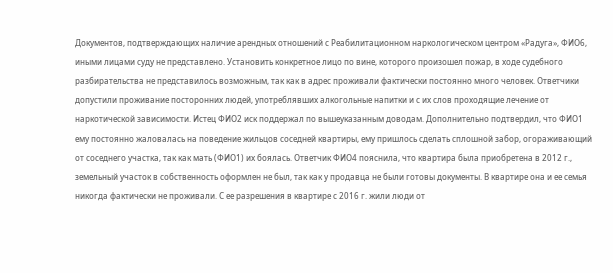Документов, подтверждающих наличие арендных отношений с Реабилитационном наркологическом центром «Радуга», ФИО6, иными лицами суду не представлено. Установить конкретное лицо по вине, которого произошел пожар, в ходе судебного разбирательства не представилось возможным, так как в адрес проживали фактически постоянно много человек. Ответчики допустили проживание посторонних людей, употреблявших алкогольные напитки и с их слов проходящие лечение от наркотической зависимости. Истец ФИО2 иск поддержал по вышеуказанным доводам. Дополнительно подтвердил, что ФИО1 ему постоянно жаловалась на поведение жильцов соседней квартиры, ему пришлось сделать сплошной забор, огораживающий от соседнего участка, так как мать (ФИО1) их боялась. Ответчик ФИО4 пояснила, что квартира была приобретена в 2012 г., земельный участок в собственность оформлен не был, так как у продавца не были готовы документы. В квартире она и ее семья никогда фактически не проживали. С ее разрешения в квартире с 2016 г. жили люди от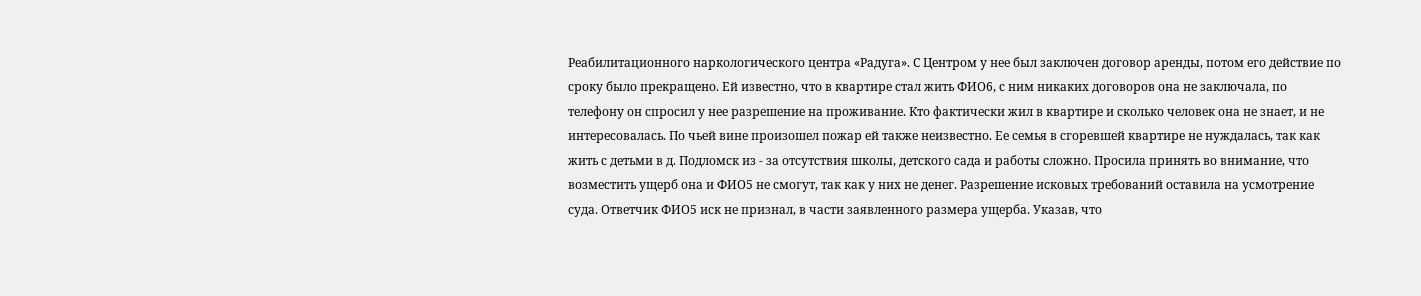Реабилитационного наркологического центра «Радуга». С Центром у нее был заключен договор аренды, потом его действие по сроку было прекращено. Ей известно, что в квартире стал жить ФИО6, с ним никаких договоров она не заключала, по телефону он спросил у нее разрешение на проживание. Кто фактически жил в квартире и сколько человек она не знает, и не интересовалась. По чьей вине произошел пожар ей также неизвестно. Ее семья в сгоревшей квартире не нуждалась, так как жить с детьми в д. Подломск из - за отсутствия школы, детского сада и работы сложно. Просила принять во внимание, что возместить ущерб она и ФИО5 не смогут, так как у них не денег. Разрешение исковых требований оставила на усмотрение суда. Ответчик ФИО5 иск не признал, в части заявленного размера ущерба. Указав, что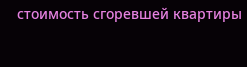стоимость сгоревшей квартиры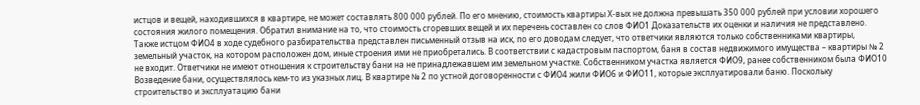истцов и вещей, находившихся в квартире, не может составлять 800 000 рублей. По его мнению, стоимость квартиры Х-вых не должна превышать 350 000 рублей при условии хорошего состояния жилого помещения. Обратил внимание на то, что стоимость сгоревших вещей и их перечень составлен со слов ФИО1 Доказательств их оценки и наличия не представлено. Также истцом ФИО4 в ходе судебного разбирательства представлен письменный отзыв на иск, по его доводам следует, что ответчики являются только собственниками квартиры, земельный участок, на котором расположен дом, иные строения ими не приобретались. В соответствии с кадастровым паспортом, баня в состав недвижимого имущества – квартиры № 2 не входит. Ответчики не имеют отношения к строительству бани на не принадлежавшем им земельном участке. Собственником участка является ФИО9, ранее собственником была ФИО10 Возведение бани, осуществлялось кем-то из указных лиц. В квартире № 2 по устной договоренности с ФИО4 жили ФИО6 и ФИО11, которые эксплуатировали баню. Поскольку строительство и эксплуатацию бани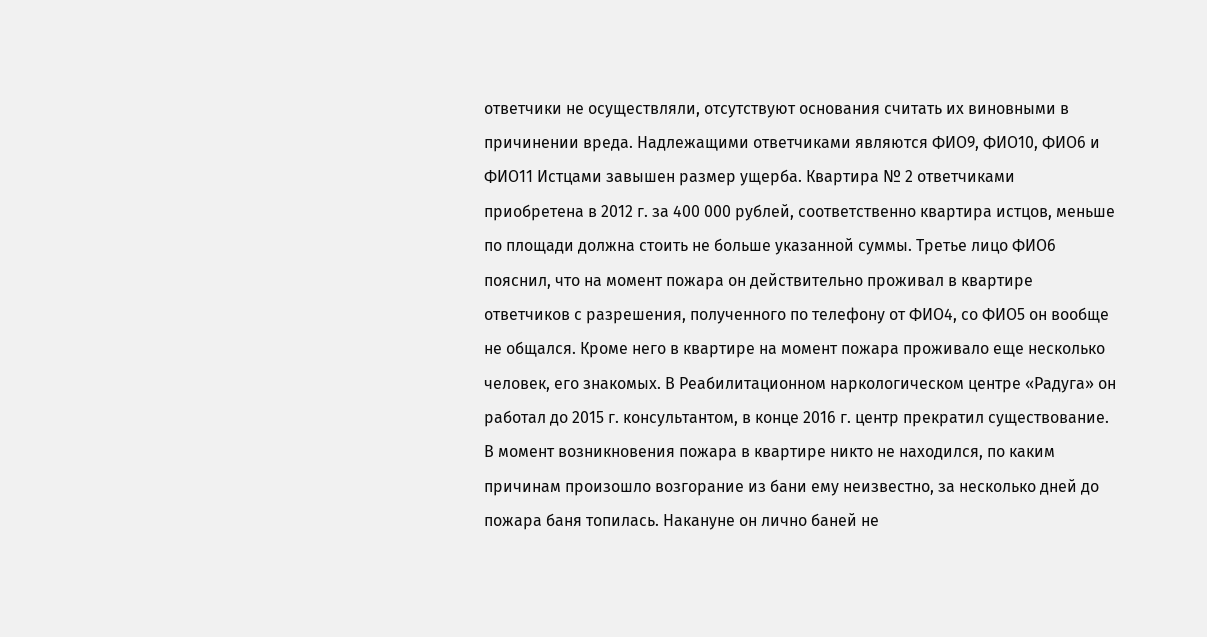ответчики не осуществляли, отсутствуют основания считать их виновными в причинении вреда. Надлежащими ответчиками являются ФИО9, ФИО10, ФИО6 и ФИО11 Истцами завышен размер ущерба. Квартира № 2 ответчиками приобретена в 2012 г. за 400 000 рублей, соответственно квартира истцов, меньше по площади должна стоить не больше указанной суммы. Третье лицо ФИО6 пояснил, что на момент пожара он действительно проживал в квартире ответчиков с разрешения, полученного по телефону от ФИО4, со ФИО5 он вообще не общался. Кроме него в квартире на момент пожара проживало еще несколько человек, его знакомых. В Реабилитационном наркологическом центре «Радуга» он работал до 2015 г. консультантом, в конце 2016 г. центр прекратил существование. В момент возникновения пожара в квартире никто не находился, по каким причинам произошло возгорание из бани ему неизвестно, за несколько дней до пожара баня топилась. Накануне он лично баней не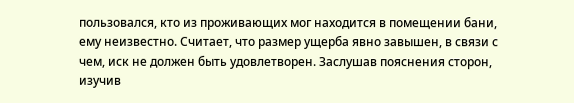пользовался, кто из проживающих мог находится в помещении бани, ему неизвестно. Считает, что размер ущерба явно завышен, в связи с чем, иск не должен быть удовлетворен. Заслушав пояснения сторон, изучив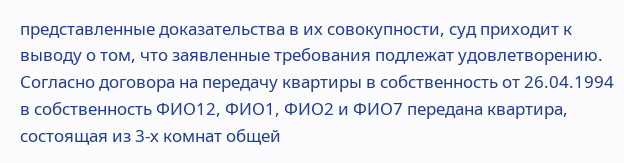представленные доказательства в их совокупности, суд приходит к выводу о том, что заявленные требования подлежат удовлетворению. Согласно договора на передачу квартиры в собственность от 26.04.1994 в собственность ФИО12, ФИО1, ФИО2 и ФИО7 передана квартира, состоящая из 3-х комнат общей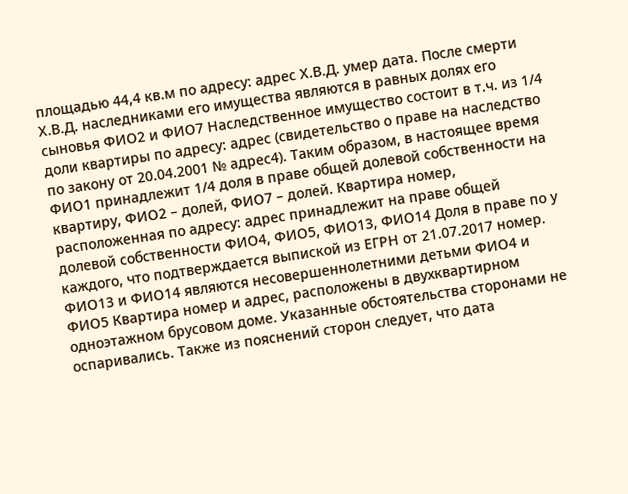площадью 44,4 кв.м по адресу: адрес Х.В.Д. умер дата. После смерти Х.В.Д. наследниками его имущества являются в равных долях его сыновья ФИО2 и ФИО7 Наследственное имущество состоит в т.ч. из 1/4 доли квартиры по адресу: адрес (свидетельство о праве на наследство по закону от 20.04.2001 № адрес4). Таким образом, в настоящее время ФИО1 принадлежит 1/4 доля в праве общей долевой собственности на квартиру, ФИО2 – долей, ФИО7 – долей. Квартира номер, расположенная по адресу: адрес принадлежит на праве общей долевой собственности ФИО4, ФИО5, ФИО13, ФИО14 Доля в праве по у каждого, что подтверждается выпиской из ЕГРН от 21.07.2017 номер. ФИО13 и ФИО14 являются несовершеннолетними детьми ФИО4 и ФИО5 Квартира номер и адрес, расположены в двухквартирном одноэтажном брусовом доме. Указанные обстоятельства сторонами не оспаривались. Также из пояснений сторон следует, что дата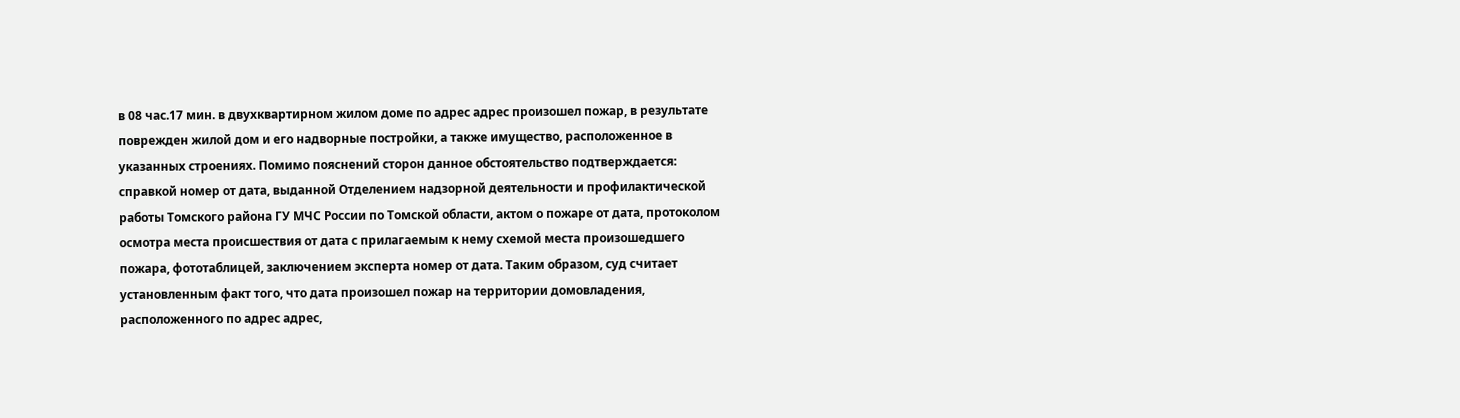в 08 час.17 мин. в двухквартирном жилом доме по адрес адрес произошел пожар, в результате поврежден жилой дом и его надворные постройки, а также имущество, расположенное в указанных строениях. Помимо пояснений сторон данное обстоятельство подтверждается: справкой номер от дата, выданной Отделением надзорной деятельности и профилактической работы Томского района ГУ МЧС России по Томской области, актом о пожаре от дата, протоколом осмотра места происшествия от дата с прилагаемым к нему схемой места произошедшего пожара, фототаблицей, заключением эксперта номер от дата. Таким образом, суд считает установленным факт того, что дата произошел пожар на территории домовладения, расположенного по адрес адрес,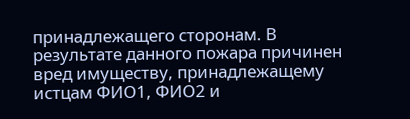принадлежащего сторонам. В результате данного пожара причинен вред имуществу, принадлежащему истцам ФИО1, ФИО2 и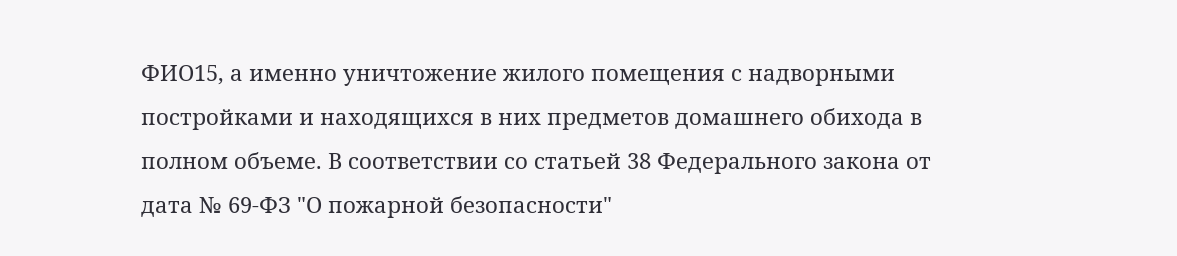ФИО15, а именно уничтожение жилого помещения с надворными постройками и находящихся в них предметов домашнего обихода в полном объеме. В соответствии со статьей 38 Федерального закона от дата № 69-ФЗ "О пожарной безопасности"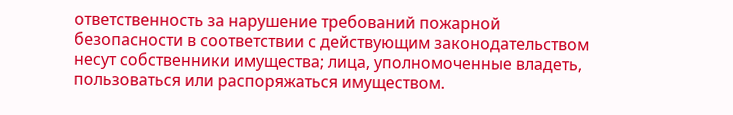ответственность за нарушение требований пожарной безопасности в соответствии с действующим законодательством несут собственники имущества; лица, уполномоченные владеть, пользоваться или распоряжаться имуществом.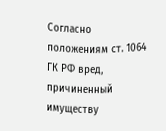Согласно положениям ст. 1064 ГК РФ вред, причиненный имуществу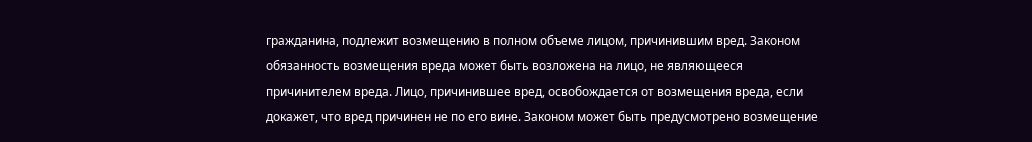гражданина, подлежит возмещению в полном объеме лицом, причинившим вред. Законом обязанность возмещения вреда может быть возложена на лицо, не являющееся причинителем вреда. Лицо, причинившее вред, освобождается от возмещения вреда, если докажет, что вред причинен не по его вине. Законом может быть предусмотрено возмещение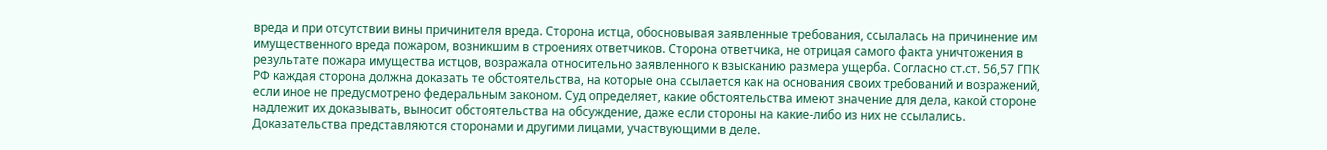вреда и при отсутствии вины причинителя вреда. Сторона истца, обосновывая заявленные требования, ссылалась на причинение им имущественного вреда пожаром, возникшим в строениях ответчиков. Сторона ответчика, не отрицая самого факта уничтожения в результате пожара имущества истцов, возражала относительно заявленного к взысканию размера ущерба. Согласно ст.ст. 56,57 ГПК РФ каждая сторона должна доказать те обстоятельства, на которые она ссылается как на основания своих требований и возражений, если иное не предусмотрено федеральным законом. Суд определяет, какие обстоятельства имеют значение для дела, какой стороне надлежит их доказывать, выносит обстоятельства на обсуждение, даже если стороны на какие-либо из них не ссылались. Доказательства представляются сторонами и другими лицами, участвующими в деле.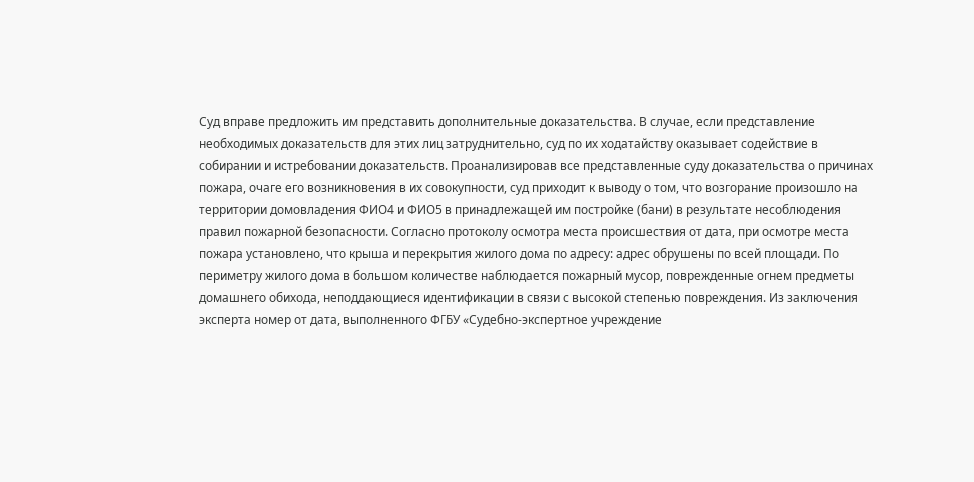Суд вправе предложить им представить дополнительные доказательства. В случае, если представление необходимых доказательств для этих лиц затруднительно, суд по их ходатайству оказывает содействие в собирании и истребовании доказательств. Проанализировав все представленные суду доказательства о причинах пожара, очаге его возникновения в их совокупности, суд приходит к выводу о том, что возгорание произошло на территории домовладения ФИО4 и ФИО5 в принадлежащей им постройке (бани) в результате несоблюдения правил пожарной безопасности. Согласно протоколу осмотра места происшествия от дата, при осмотре места пожара установлено, что крыша и перекрытия жилого дома по адресу: адрес обрушены по всей площади. По периметру жилого дома в большом количестве наблюдается пожарный мусор, поврежденные огнем предметы домашнего обихода, неподдающиеся идентификации в связи с высокой степенью повреждения. Из заключения эксперта номер от дата, выполненного ФГБУ «Судебно-экспертное учреждение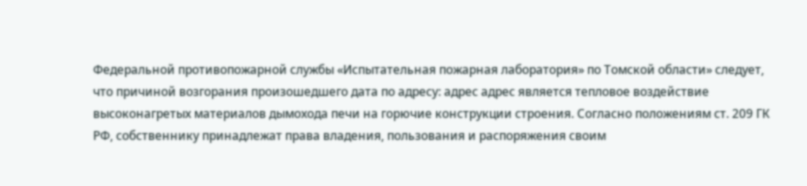Федеральной противопожарной службы «Испытательная пожарная лаборатория» по Томской области» следует, что причиной возгорания произошедшего дата по адресу: адрес адрес является тепловое воздействие высоконагретых материалов дымохода печи на горючие конструкции строения. Согласно положениям ст. 209 ГК РФ, собственнику принадлежат права владения, пользования и распоряжения своим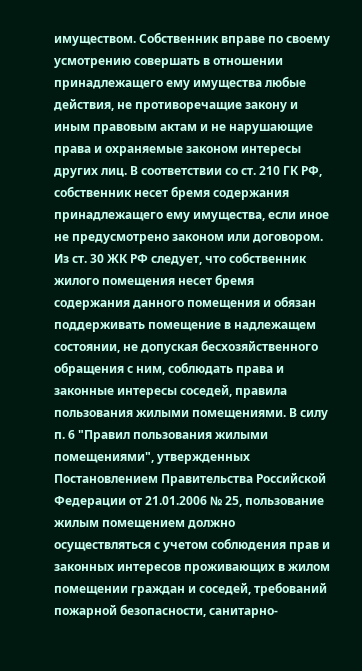имуществом. Собственник вправе по своему усмотрению совершать в отношении принадлежащего ему имущества любые действия, не противоречащие закону и иным правовым актам и не нарушающие права и охраняемые законом интересы других лиц. В соответствии со ст. 210 ГК РФ, собственник несет бремя содержания принадлежащего ему имущества, если иное не предусмотрено законом или договором. Из ст. 30 ЖК РФ следует, что собственник жилого помещения несет бремя содержания данного помещения и обязан поддерживать помещение в надлежащем состоянии, не допуская бесхозяйственного обращения с ним, соблюдать права и законные интересы соседей, правила пользования жилыми помещениями. В силу п. 6 "Правил пользования жилыми помещениями", утвержденных Постановлением Правительства Российской Федерации от 21.01.2006 № 25, пользование жилым помещением должно осуществляться с учетом соблюдения прав и законных интересов проживающих в жилом помещении граждан и соседей, требований пожарной безопасности, санитарно-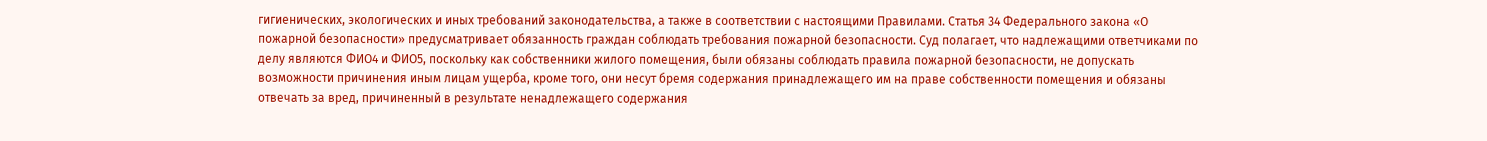гигиенических, экологических и иных требований законодательства, а также в соответствии с настоящими Правилами. Статья 34 Федерального закона «О пожарной безопасности» предусматривает обязанность граждан соблюдать требования пожарной безопасности. Суд полагает, что надлежащими ответчиками по делу являются ФИО4 и ФИО5, поскольку как собственники жилого помещения, были обязаны соблюдать правила пожарной безопасности, не допускать возможности причинения иным лицам ущерба, кроме того, они несут бремя содержания принадлежащего им на праве собственности помещения и обязаны отвечать за вред, причиненный в результате ненадлежащего содержания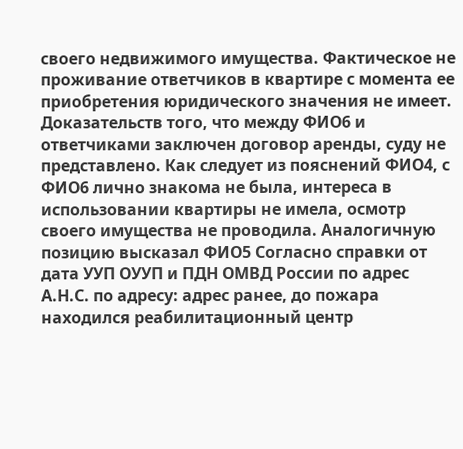своего недвижимого имущества. Фактическое не проживание ответчиков в квартире с момента ее приобретения юридического значения не имеет. Доказательств того, что между ФИО6 и ответчиками заключен договор аренды, суду не представлено. Как следует из пояснений ФИО4, с ФИО6 лично знакома не была, интереса в использовании квартиры не имела, осмотр своего имущества не проводила. Аналогичную позицию высказал ФИО5 Согласно справки от дата УУП ОУУП и ПДН ОМВД России по адрес А.Н.С. по адресу: адрес ранее, до пожара находился реабилитационный центр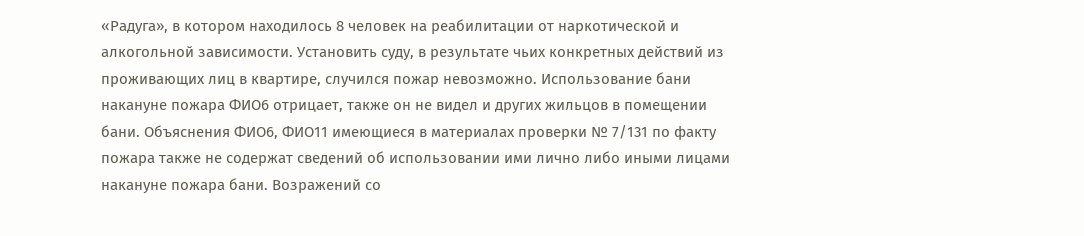«Радуга», в котором находилось 8 человек на реабилитации от наркотической и алкогольной зависимости. Установить суду, в результате чьих конкретных действий из проживающих лиц в квартире, случился пожар невозможно. Использование бани накануне пожара ФИО6 отрицает, также он не видел и других жильцов в помещении бани. Объяснения ФИО6, ФИО11 имеющиеся в материалах проверки № 7/131 по факту пожара также не содержат сведений об использовании ими лично либо иными лицами накануне пожара бани. Возражений со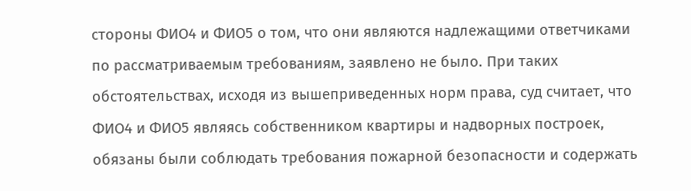стороны ФИО4 и ФИО5 о том, что они являются надлежащими ответчиками по рассматриваемым требованиям, заявлено не было. При таких обстоятельствах, исходя из вышеприведенных норм права, суд считает, что ФИО4 и ФИО5 являясь собственником квартиры и надворных построек, обязаны были соблюдать требования пожарной безопасности и содержать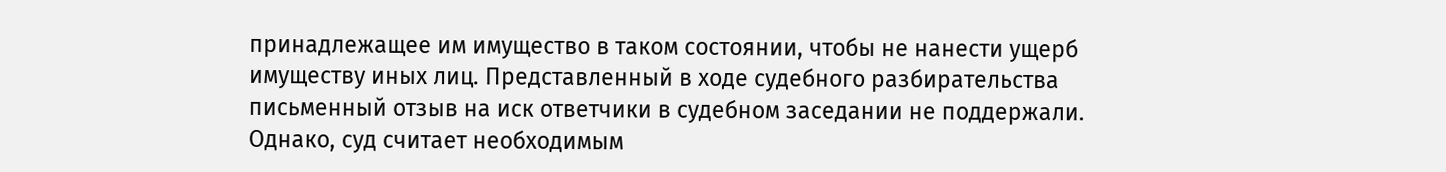принадлежащее им имущество в таком состоянии, чтобы не нанести ущерб имуществу иных лиц. Представленный в ходе судебного разбирательства письменный отзыв на иск ответчики в судебном заседании не поддержали. Однако, суд считает необходимым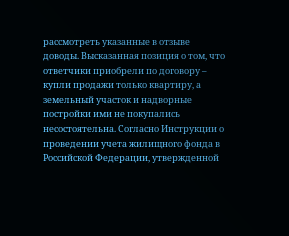рассмотреть указанные в отзыве доводы. Высказанная позиция о том, что ответчики приобрели по договору – купли продажи только квартиру, а земельный участок и надворные постройки ими не покупались несостоятельна. Согласно Инструкции о проведении учета жилищного фонда в Российской Федерации, утвержденной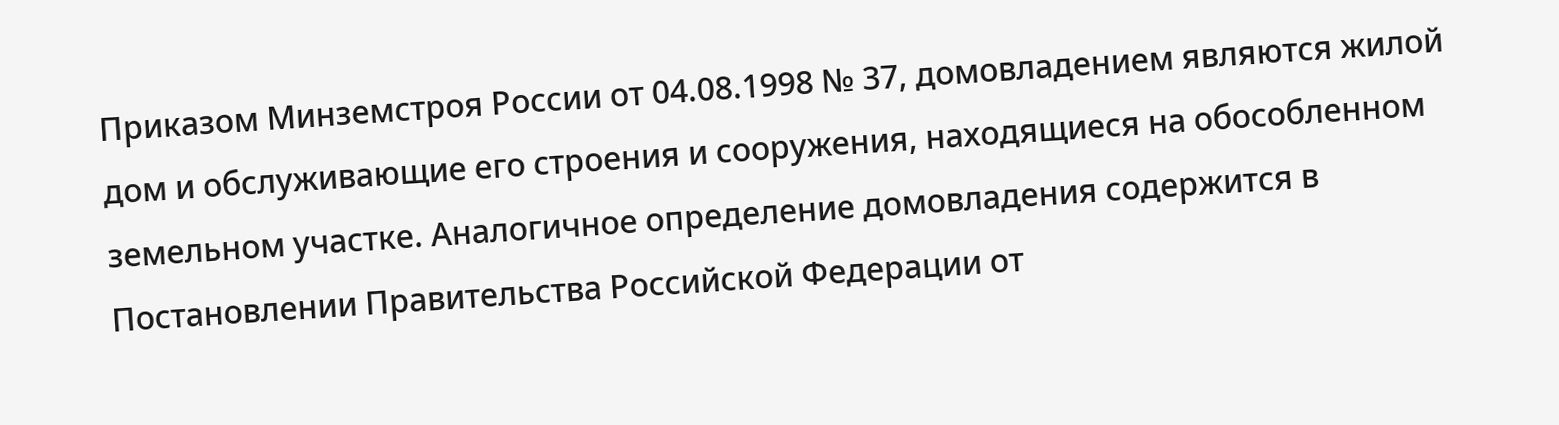Приказом Минземстроя России от 04.08.1998 № 37, домовладением являются жилой дом и обслуживающие его строения и сооружения, находящиеся на обособленном земельном участке. Аналогичное определение домовладения содержится в Постановлении Правительства Российской Федерации от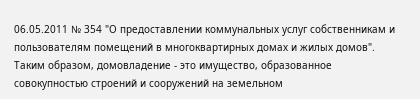06.05.2011 № 354 "О предоставлении коммунальных услуг собственникам и пользователям помещений в многоквартирных домах и жилых домов". Таким образом, домовладение - это имущество, образованное совокупностью строений и сооружений на земельном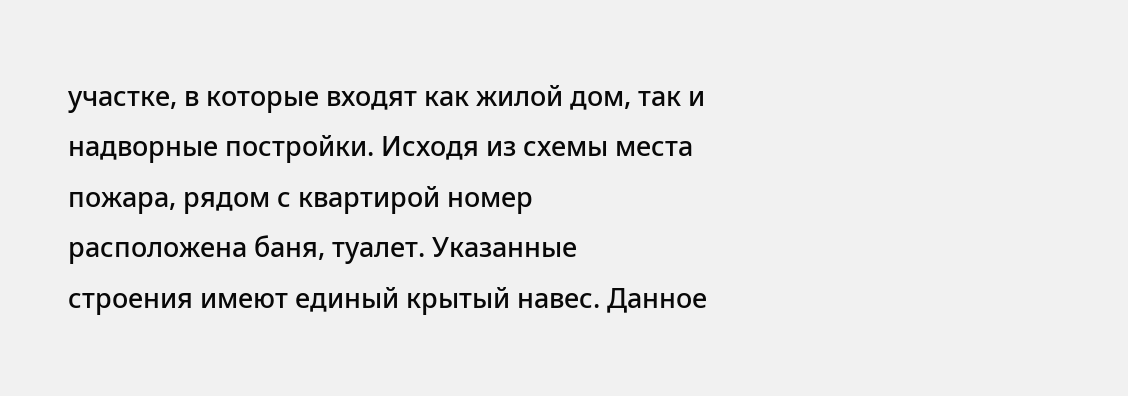участке, в которые входят как жилой дом, так и надворные постройки. Исходя из схемы места пожара, рядом с квартирой номер расположена баня, туалет. Указанные строения имеют единый крытый навес. Данное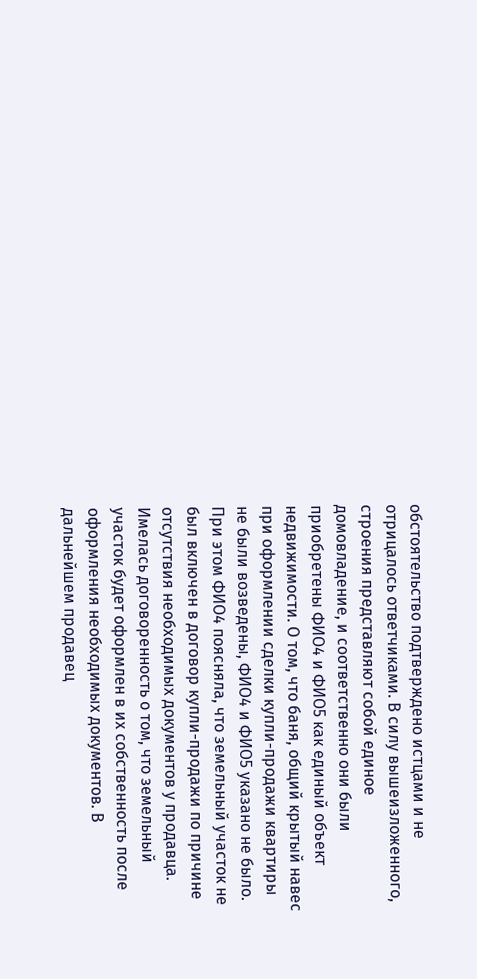обстоятельство подтверждено истцами и не отрицалось ответчиками. В силу вышеизложенного, строения представляют собой единое домовладение, и соответственно они были приобретены ФИО4 и ФИО5 как единый объект недвижимости. О том, что баня, общий крытый навес при оформлении сделки купли-продажи квартиры не были возведены, ФИО4 и ФИО5 указано не было. При этом ФИО4 поясняла, что земельный участок не был включен в договор купли-продажи по причине отсутствия необходимых документов у продавца. Имелась договоренность о том, что земельный участок будет оформлен в их собственность после оформления необходимых документов. В дальнейшем продавец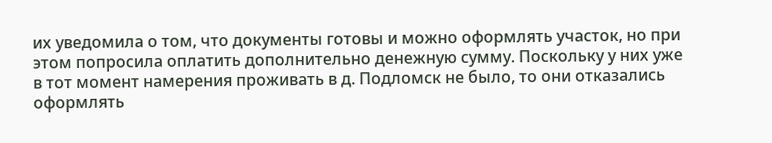их уведомила о том, что документы готовы и можно оформлять участок, но при этом попросила оплатить дополнительно денежную сумму. Поскольку у них уже в тот момент намерения проживать в д. Подломск не было, то они отказались оформлять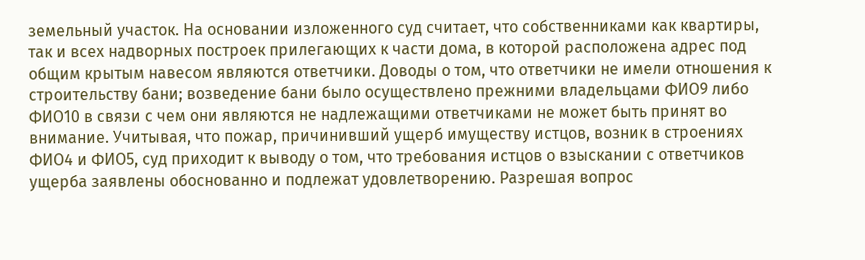земельный участок. На основании изложенного суд считает, что собственниками как квартиры, так и всех надворных построек прилегающих к части дома, в которой расположена адрес под общим крытым навесом являются ответчики. Доводы о том, что ответчики не имели отношения к строительству бани; возведение бани было осуществлено прежними владельцами ФИО9 либо ФИО10 в связи с чем они являются не надлежащими ответчиками не может быть принят во внимание. Учитывая, что пожар, причинивший ущерб имуществу истцов, возник в строениях ФИО4 и ФИО5, суд приходит к выводу о том, что требования истцов о взыскании с ответчиков ущерба заявлены обоснованно и подлежат удовлетворению. Разрешая вопрос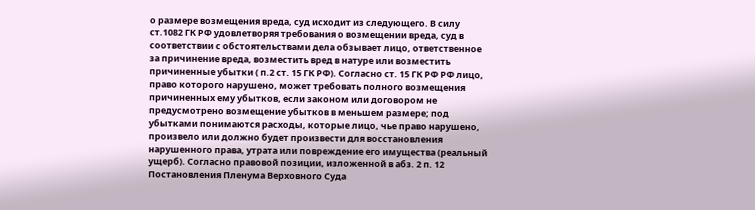о размере возмещения вреда, суд исходит из следующего. В силу ст.1082 ГК РФ удовлетворяя требования о возмещении вреда, суд в соответствии с обстоятельствами дела обзывает лицо, ответственное за причинение вреда, возместить вред в натуре или возместить причиненные убытки ( п.2 ст. 15 ГК РФ). Согласно ст. 15 ГК РФ РФ лицо, право которого нарушено, может требовать полного возмещения причиненных ему убытков, если законом или договором не предусмотрено возмещение убытков в меньшем размере; под убытками понимаются расходы, которые лицо, чье право нарушено, произвело или должно будет произвести для восстановления нарушенного права, утрата или повреждение его имущества (реальный ущерб). Согласно правовой позиции, изложенной в абз. 2 п. 12 Постановления Пленума Верховного Суда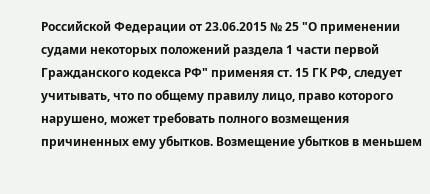Российской Федерации от 23.06.2015 № 25 "О применении судами некоторых положений раздела 1 части первой Гражданского кодекса РФ" применяя ст. 15 ГК РФ, следует учитывать, что по общему правилу лицо, право которого нарушено, может требовать полного возмещения причиненных ему убытков. Возмещение убытков в меньшем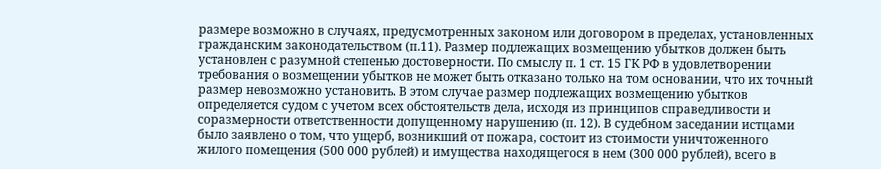размере возможно в случаях, предусмотренных законом или договором в пределах, установленных гражданским законодательством (п.11). Размер подлежащих возмещению убытков должен быть установлен с разумной степенью достоверности. По смыслу п. 1 ст. 15 ГК РФ в удовлетворении требования о возмещении убытков не может быть отказано только на том основании, что их точный размер невозможно установить. В этом случае размер подлежащих возмещению убытков определяется судом с учетом всех обстоятельств дела, исходя из принципов справедливости и соразмерности ответственности допущенному нарушению (п. 12). В судебном заседании истцами было заявлено о том, что ущерб, возникший от пожара, состоит из стоимости уничтоженного жилого помещения (500 000 рублей) и имущества находящегося в нем (300 000 рублей), всего в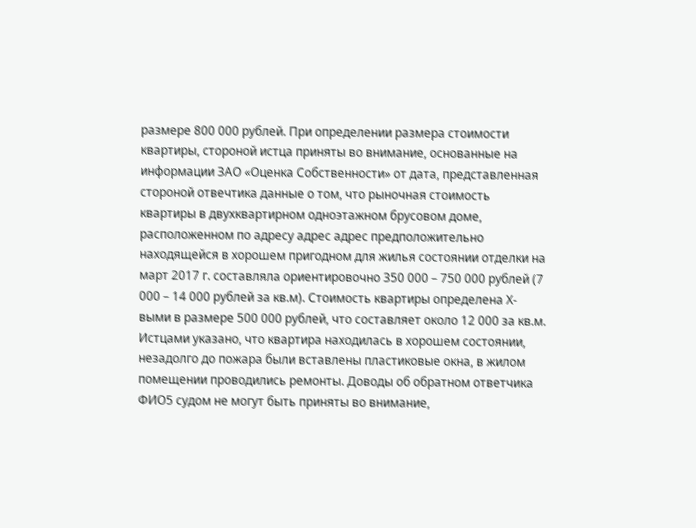размере 800 000 рублей. При определении размера стоимости квартиры, стороной истца приняты во внимание, основанные на информации ЗАО «Оценка Собственности» от дата, представленная стороной отвечтика данные о том, что рыночная стоимость квартиры в двухквартирном одноэтажном брусовом доме, расположенном по адресу адрес адрес предположительно находящейся в хорошем пригодном для жилья состоянии отделки на март 2017 г. составляла ориентировочно 350 000 – 750 000 рублей (7 000 – 14 000 рублей за кв.м). Стоимость квартиры определена Х-выми в размере 500 000 рублей, что составляет около 12 000 за кв.м. Истцами указано, что квартира находилась в хорошем состоянии, незадолго до пожара были вставлены пластиковые окна, в жилом помещении проводились ремонты. Доводы об обратном ответчика ФИО5 судом не могут быть приняты во внимание,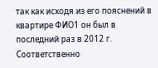так как исходя из его пояснений в квартире ФИО1 он был в последний раз в 2012 г. Соответственно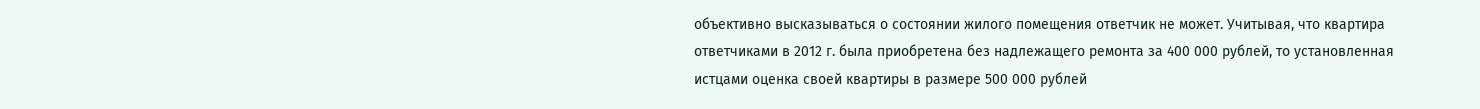объективно высказываться о состоянии жилого помещения ответчик не может. Учитывая, что квартира ответчиками в 2012 г. была приобретена без надлежащего ремонта за 400 000 рублей, то установленная истцами оценка своей квартиры в размере 500 000 рублей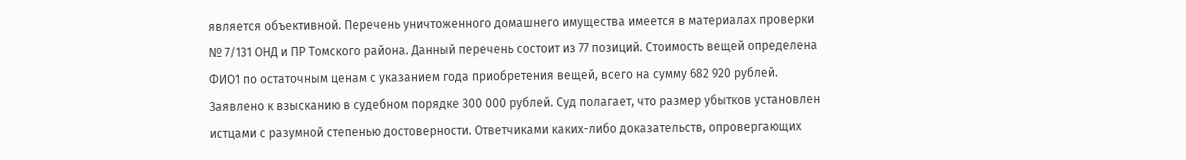является объективной. Перечень уничтоженного домашнего имущества имеется в материалах проверки № 7/131 ОНД и ПР Томского района. Данный перечень состоит из 77 позиций. Стоимость вещей определена ФИО1 по остаточным ценам с указанием года приобретения вещей, всего на сумму 682 920 рублей. Заявлено к взысканию в судебном порядке 300 000 рублей. Суд полагает, что размер убытков установлен истцами с разумной степенью достоверности. Ответчиками каких-либо доказательств, опровергающих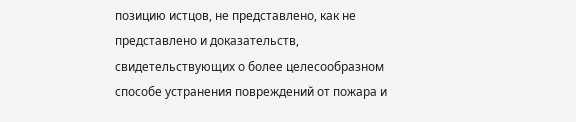позицию истцов, не представлено, как не представлено и доказательств, свидетельствующих о более целесообразном способе устранения повреждений от пожара и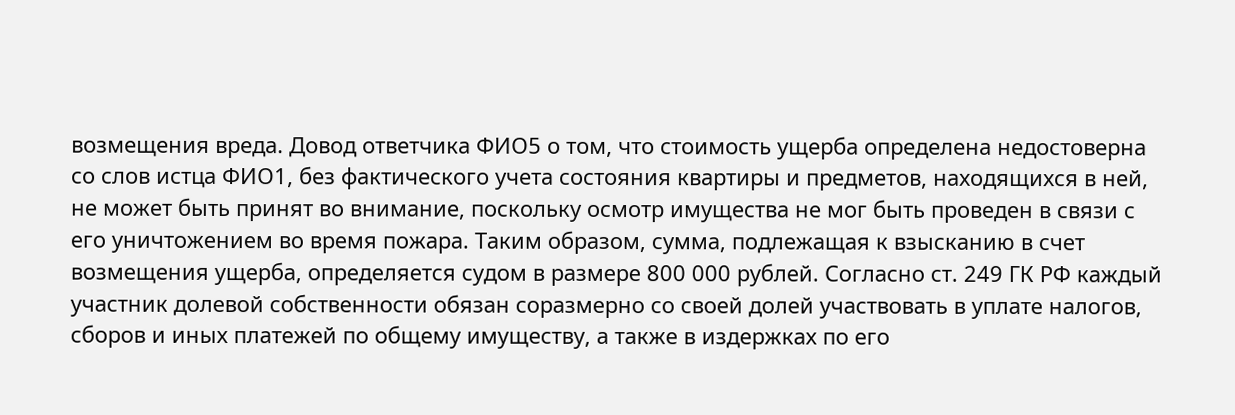возмещения вреда. Довод ответчика ФИО5 о том, что стоимость ущерба определена недостоверна со слов истца ФИО1, без фактического учета состояния квартиры и предметов, находящихся в ней, не может быть принят во внимание, поскольку осмотр имущества не мог быть проведен в связи с его уничтожением во время пожара. Таким образом, сумма, подлежащая к взысканию в счет возмещения ущерба, определяется судом в размере 800 000 рублей. Согласно ст. 249 ГК РФ каждый участник долевой собственности обязан соразмерно со своей долей участвовать в уплате налогов, сборов и иных платежей по общему имуществу, а также в издержках по его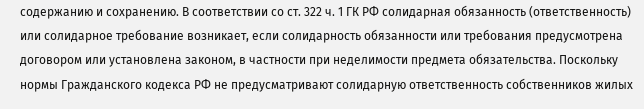содержанию и сохранению. В соответствии со ст. 322 ч. 1 ГК РФ солидарная обязанность (ответственность) или солидарное требование возникает, если солидарность обязанности или требования предусмотрена договором или установлена законом, в частности при неделимости предмета обязательства. Поскольку нормы Гражданского кодекса РФ не предусматривают солидарную ответственность собственников жилых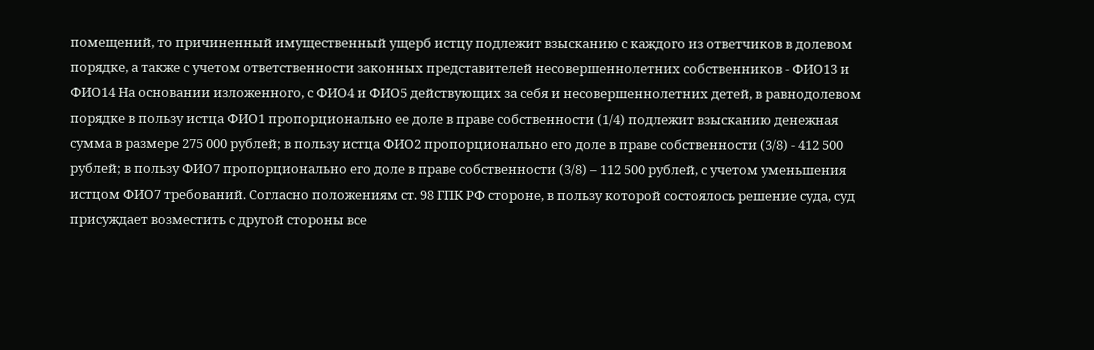помещений, то причиненный имущественный ущерб истцу подлежит взысканию с каждого из ответчиков в долевом порядке, а также с учетом ответственности законных представителей несовершеннолетних собственников - ФИО13 и ФИО14 На основании изложенного, с ФИО4 и ФИО5 действующих за себя и несовершеннолетних детей, в равнодолевом порядке в пользу истца ФИО1 пропорционально ее доле в праве собственности (1/4) подлежит взысканию денежная сумма в размере 275 000 рублей; в пользу истца ФИО2 пропорционально его доле в праве собственности (3/8) - 412 500 рублей; в пользу ФИО7 пропорционально его доле в праве собственности (3/8) – 112 500 рублей, с учетом уменьшения истцом ФИО7 требований. Согласно положениям ст. 98 ГПК РФ стороне, в пользу которой состоялось решение суда, суд присуждает возместить с другой стороны все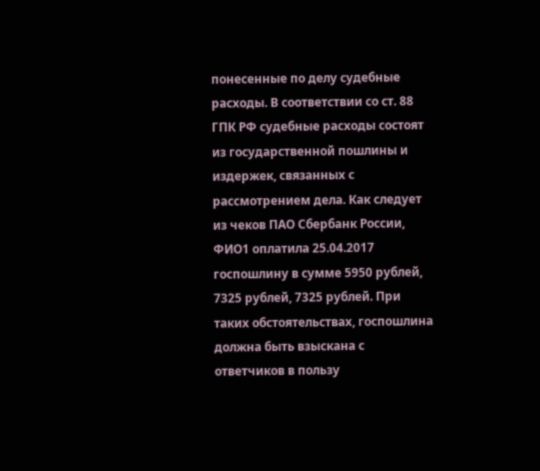понесенные по делу судебные расходы. В соответствии со ст. 88 ГПК РФ судебные расходы состоят из государственной пошлины и издержек, связанных с рассмотрением дела. Как следует из чеков ПАО Сбербанк России, ФИО1 оплатила 25.04.2017 госпошлину в сумме 5950 рублей, 7325 рублей, 7325 рублей. При таких обстоятельствах, госпошлина должна быть взыскана с ответчиков в пользу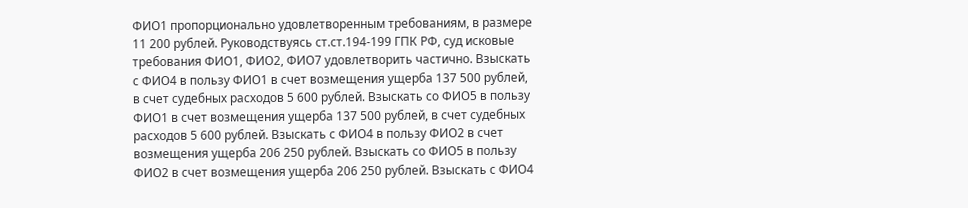ФИО1 пропорционально удовлетворенным требованиям, в размере 11 200 рублей. Руководствуясь ст.ст.194-199 ГПК РФ, суд исковые требования ФИО1, ФИО2, ФИО7 удовлетворить частично. Взыскать с ФИО4 в пользу ФИО1 в счет возмещения ущерба 137 500 рублей, в счет судебных расходов 5 600 рублей. Взыскать со ФИО5 в пользу ФИО1 в счет возмещения ущерба 137 500 рублей, в счет судебных расходов 5 600 рублей. Взыскать с ФИО4 в пользу ФИО2 в счет возмещения ущерба 206 250 рублей. Взыскать со ФИО5 в пользу ФИО2 в счет возмещения ущерба 206 250 рублей. Взыскать с ФИО4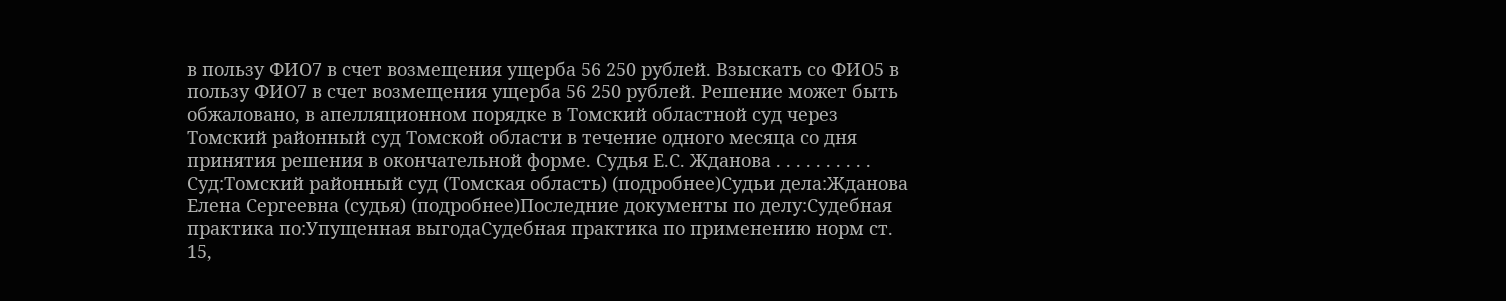в пользу ФИО7 в счет возмещения ущерба 56 250 рублей. Взыскать со ФИО5 в пользу ФИО7 в счет возмещения ущерба 56 250 рублей. Решение может быть обжаловано, в апелляционном порядке в Томский областной суд через Томский районный суд Томской области в течение одного месяца со дня принятия решения в окончательной форме. Судья Е.С. Жданова . . . . . . . . . . Суд:Томский районный суд (Томская область) (подробнее)Судьи дела:Жданова Елена Сергеевна (судья) (подробнее)Последние документы по делу:Судебная практика по:Упущенная выгодаСудебная практика по применению норм ст. 15,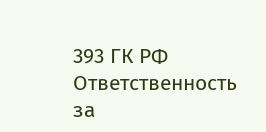393 ГК РФ Ответственность за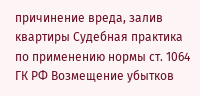причинение вреда, залив квартиры Судебная практика по применению нормы ст. 1064 ГК РФ Возмещение убытков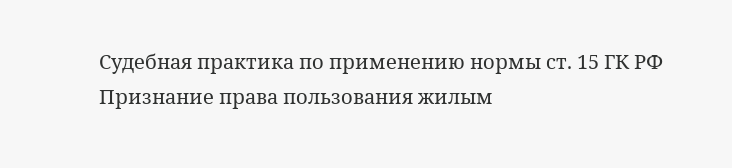Судебная практика по применению нормы ст. 15 ГК РФ Признание права пользования жилым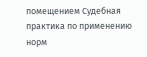помещением Судебная практика по применению норм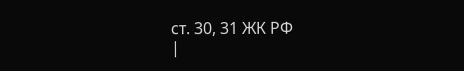ст. 30, 31 ЖК РФ
|